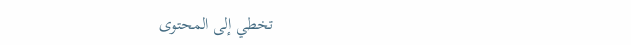تخطي إلى المحتوى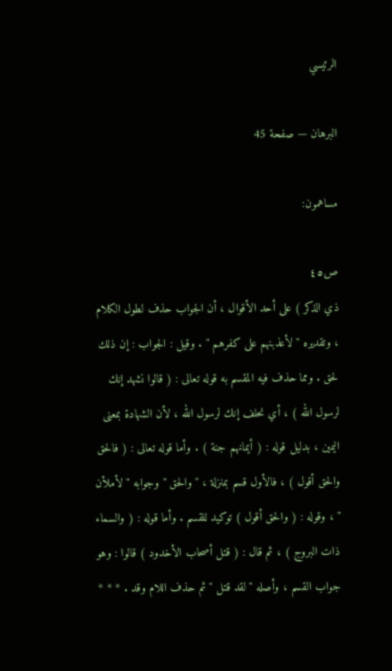الرئيسي

البرهان — صفحة 45

مساهمون:

ص٤٥
ذي الذكر ) على أحد الأقوال ، أن الجواب حذف لطول الكلام ، وتقديره " لأعذبنهم على كفرهم " . وقيل : الجواب : إن ذلك لحق . ومما حذف فيه المقسم به قوله تعالى : ( قالوا نشهد إنك لرسول الله ) ، أي نحلف إنك لرسول الله ، لأن الشهادة بمعنى اليمين ، بدليل قوله : ( أيمانهم جنة ) . وأما قوله تعالى : ( فالحق والحق أقول ) ، فالأول قسم بمنزلة ، " والحق " وجوابه " لأملأن " ، وقوله : ( والحق أقول ) توكيد للقسم . وأما قوله : ( والسماء ذات البروج ) ، ثم قال : ( قتل أصحاب الأخدود ) قالوا : وهو جواب القسم ، وأصله " لقد قتل " ثم حذف اللام وقد . * * *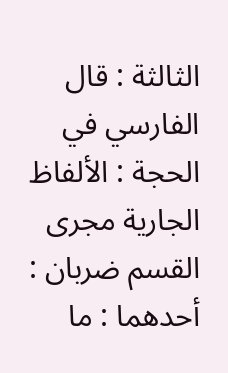الثالثة : قال الفارسي في الحجة : الألفاظ الجارية مجرى القسم ضربان : أحدهما : ما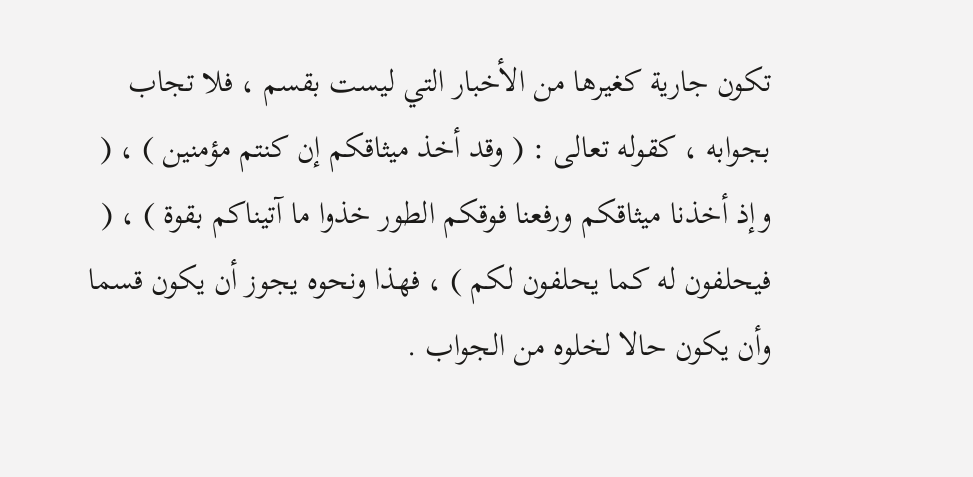تكون جارية كغيرها من الأخبار التي ليست بقسم ، فلا تجاب بجوابه ، كقوله تعالى : ( وقد أخذ ميثاقكم إن كنتم مؤمنين ) ، ( وإذ أخذنا ميثاقكم ورفعنا فوقكم الطور خذوا ما آتيناكم بقوة ) ، ( فيحلفون له كما يحلفون لكم ) ، فهذا ونحوه يجوز أن يكون قسما وأن يكون حالا لخلوه من الجواب .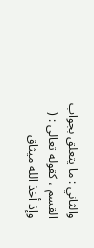والثاني : ما يتعلق بجواب القسم ، كقوله تعالى : ( وإذ أخذ الله ميثاق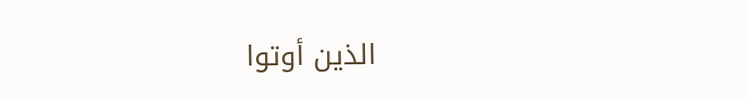الذين أوتوا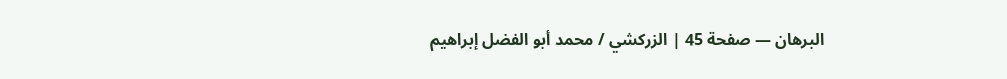البرهان — صفحة 45 | الزركشي / محمد أبو الفضل إبراهيم